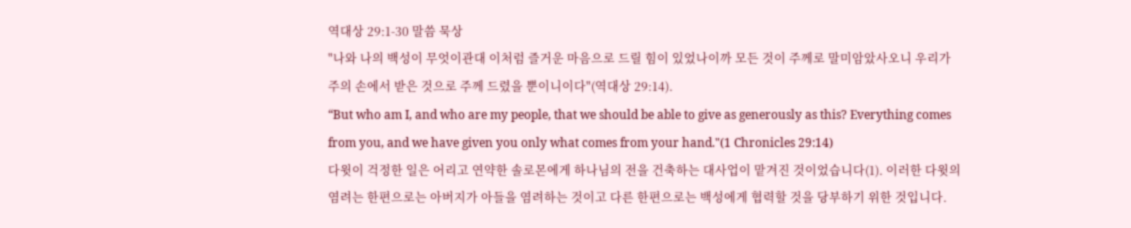역대상 29:1-30 말씀 묵상
"나와 나의 백성이 무엇이관대 이처럼 즐거운 마음으로 드릴 힘이 있었나이까 모든 것이 주께로 말미암았사오니 우리가 주의 손에서 받은 것으로 주께 드렸을 뿐이니이다"(역대상 29:14).
“But who am I, and who are my people, that we should be able to give as generously as this? Everything comes from you, and we have given you only what comes from your hand."(1 Chronicles 29:14)
다윗이 걱정한 일은 어리고 연약한 솔로몬에게 하나님의 전을 건축하는 대사업이 맡겨진 것이었습니다(1). 이러한 다윗의 염려는 한편으로는 아버지가 아들을 염려하는 것이고 다른 한편으로는 백성에게 협력할 것을 당부하기 위한 것입니다.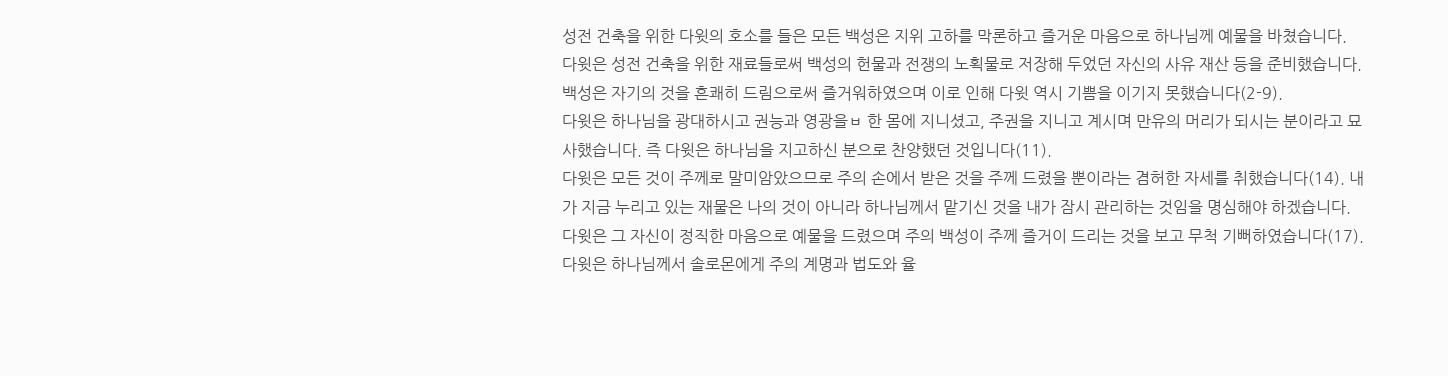성전 건축을 위한 다윗의 호소를 들은 모든 백성은 지위 고하를 막론하고 즐거운 마음으로 하나님께 예물을 바쳤습니다.
다윗은 성전 건축을 위한 재료들로써 백성의 헌물과 전쟁의 노획물로 저장해 두었던 자신의 사유 재산 등을 준비했습니다. 백성은 자기의 것을 흔쾌히 드림으로써 즐거워하였으며 이로 인해 다윗 역시 기쁨을 이기지 못했습니다(2-9).
다윗은 하나님을 광대하시고 권능과 영광을ㅂ 한 몸에 지니셨고, 주권을 지니고 계시며 만유의 머리가 되시는 분이라고 묘사했습니다. 즉 다윗은 하나님을 지고하신 분으로 찬양했던 것입니다(11).
다윗은 모든 것이 주께로 말미암았으므로 주의 손에서 받은 것을 주께 드렸을 뿐이라는 겸허한 자세를 취했습니다(14). 내가 지금 누리고 있는 재물은 나의 것이 아니라 하나님께서 맡기신 것을 내가 잠시 관리하는 것임을 명심해야 하겠습니다.
다윗은 그 자신이 정직한 마음으로 예물을 드렸으며 주의 백성이 주께 즐거이 드리는 것을 보고 무척 기뻐하였습니다(17).
다윗은 하나님께서 솔로몬에게 주의 계명과 법도와 율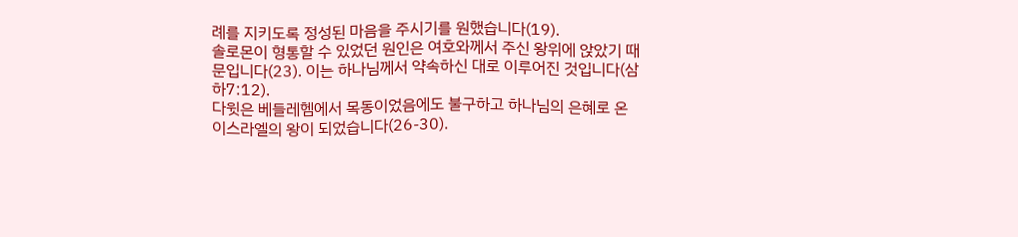례를 지키도록 정성된 마음을 주시기를 원했습니다(19).
솔로몬이 형통할 수 있었던 원인은 여호와께서 주신 왕위에 앉았기 때문입니다(23). 이는 하나님께서 약속하신 대로 이루어진 것입니다(삼하7:12).
다윗은 베들레헴에서 목동이었음에도 불구하고 하나님의 은혜로 온 이스라엘의 왕이 되었습니다(26-30).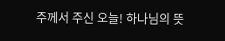주께서 주신 오늘! 하나님의 뜻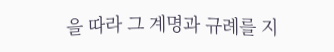을 따라 그 계명과 규례를 지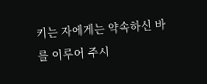키는 자에게는 약속하신 바를 이루어 주시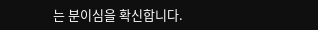는 분이심을 확신합니다.